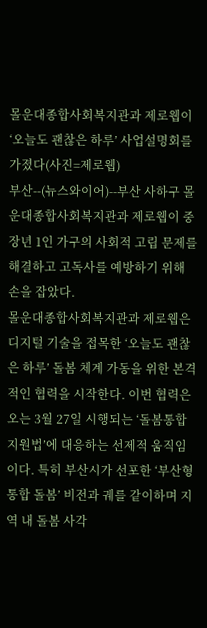몰운대종합사회복지관과 제로웹이 ‘오늘도 괜찮은 하루’ 사업설명회를 가졌다(사진=제로웹)
부산--(뉴스와이어)--부산 사하구 몰운대종합사회복지관과 제로웹이 중장년 1인 가구의 사회적 고립 문제를 해결하고 고독사를 예방하기 위해 손을 잡았다.
몰운대종합사회복지관과 제로웹은 디지털 기술을 접목한 ‘오늘도 괜찮은 하루’ 돌봄 체계 가동을 위한 본격적인 협력을 시작한다. 이번 협력은 오는 3월 27일 시행되는 ‘돌봄통합지원법’에 대응하는 선제적 움직임이다. 특히 부산시가 선포한 ‘부산형 통합 돌봄’ 비전과 궤를 같이하며 지역 내 돌봄 사각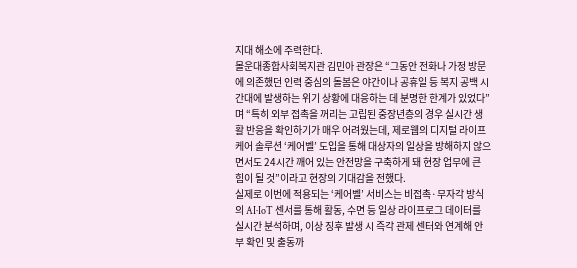지대 해소에 주력한다.
몰운대종합사회복지관 김민아 관장은 “그동안 전화나 가정 방문에 의존했던 인력 중심의 돌봄은 야간이나 공휴일 등 복지 공백 시간대에 발생하는 위기 상황에 대응하는 데 분명한 한계가 있었다”며 “특히 외부 접촉을 꺼리는 고립된 중장년층의 경우 실시간 생활 반응을 확인하기가 매우 어려웠는데, 제로웹의 디지털 라이프케어 솔루션 ‘케어벨’ 도입을 통해 대상자의 일상을 방해하지 않으면서도 24시간 깨어 있는 안전망을 구축하게 돼 현장 업무에 큰 힘이 될 것”이라고 현장의 기대감을 전했다.
실제로 이번에 적용되는 ‘케어벨’ 서비스는 비접촉·무자각 방식의 AI·IoT 센서를 통해 활동, 수면 등 일상 라이프로그 데이터를 실시간 분석하며, 이상 징후 발생 시 즉각 관제 센터와 연계해 안부 확인 및 출동까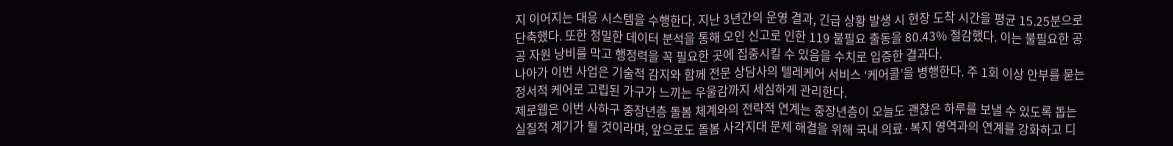지 이어지는 대응 시스템을 수행한다. 지난 3년간의 운영 결과, 긴급 상황 발생 시 현장 도착 시간을 평균 15.25분으로 단축했다. 또한 정밀한 데이터 분석을 통해 오인 신고로 인한 119 불필요 출동을 80.43% 절감했다. 이는 불필요한 공공 자원 낭비를 막고 행정력을 꼭 필요한 곳에 집중시킬 수 있음을 수치로 입증한 결과다.
나아가 이번 사업은 기술적 감지와 함께 전문 상담사의 텔레케어 서비스 ‘케어콜’을 병행한다. 주 1회 이상 안부를 묻는 정서적 케어로 고립된 가구가 느끼는 우울감까지 세심하게 관리한다.
제로웹은 이번 사하구 중장년층 돌봄 체계와의 전략적 연계는 중장년층이 오늘도 괜찮은 하루를 보낼 수 있도록 돕는 실질적 계기가 될 것이라며, 앞으로도 돌봄 사각지대 문제 해결을 위해 국내 의료·복지 영역과의 연계를 강화하고 디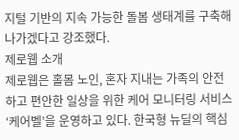지털 기반의 지속 가능한 돌봄 생태계를 구축해 나가겠다고 강조했다.
제로웹 소개
제로웹은 홀몸 노인, 혼자 지내는 가족의 안전하고 편안한 일상을 위한 케어 모니터링 서비스 ‘케어벨’을 운영하고 있다. 한국형 뉴딜의 핵심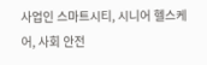사업인 스마트시티, 시니어 헬스케어, 사회 안전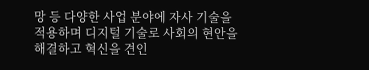망 등 다양한 사업 분야에 자사 기술을 적용하며 디지털 기술로 사회의 현안을 해결하고 혁신을 견인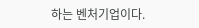하는 벤처기업이다.